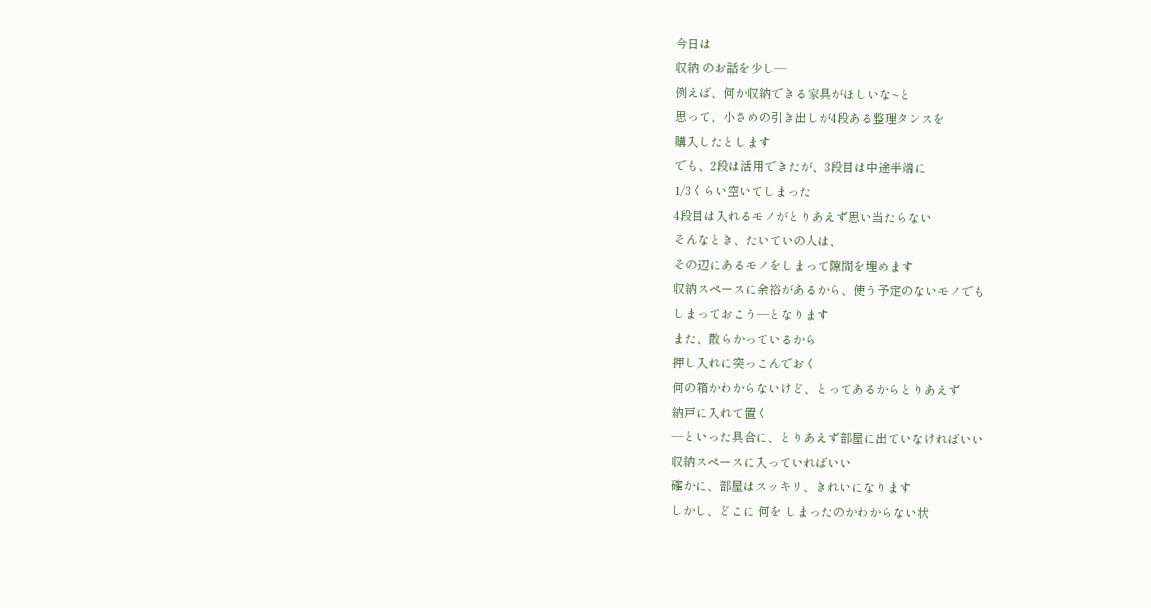今日は
収納 のお話を少し―
例えば、何か収納できる家具がほしいな~と
思って、小さめの引き出しが4段ある整理タンスを
購入したとします
でも、2段は活用できたが、3段目は中途半端に
1/3くらい空いてしまった
4段目は入れるモノがとりあえず思い当たらない
そんなとき、たいていの人は、
その辺にあるモノをしまって隙間を埋めます
収納スペースに余裕があるから、使う予定のないモノでも
しまっておこう―となります
また、散らかっているから
押し入れに突っこんでおく
何の箱かわからないけど、とってあるからとりあえず
納戸に入れて置く
―といった具合に、とりあえず部屋に出ていなければいい
収納スペースに入っていればいい
確かに、部屋はスッキリ、きれいになります
しかし、どこに 何を しまったのかわからない状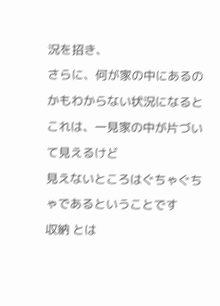況を招き、
さらに、何が家の中にあるのかもわからない状況になると
これは、一見家の中が片づいて見えるけど
見えないところはぐちゃぐちゃであるということです
収納 とは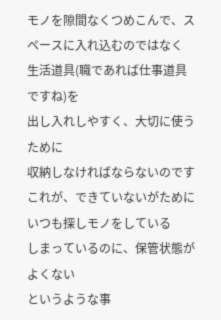モノを隙間なくつめこんで、スペースに入れ込むのではなく
生活道具(職であれば仕事道具ですね)を
出し入れしやすく、大切に使うために
収納しなければならないのです
これが、できていないがために
いつも探しモノをしている
しまっているのに、保管状態がよくない
というような事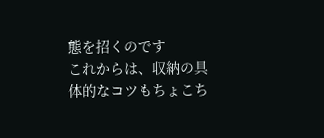態を招くのです
これからは、収納の具体的なコツもちょこち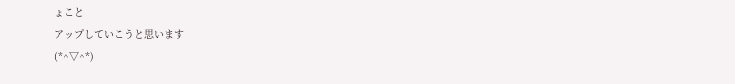ょこと
アップしていこうと思います
(*^▽^*)